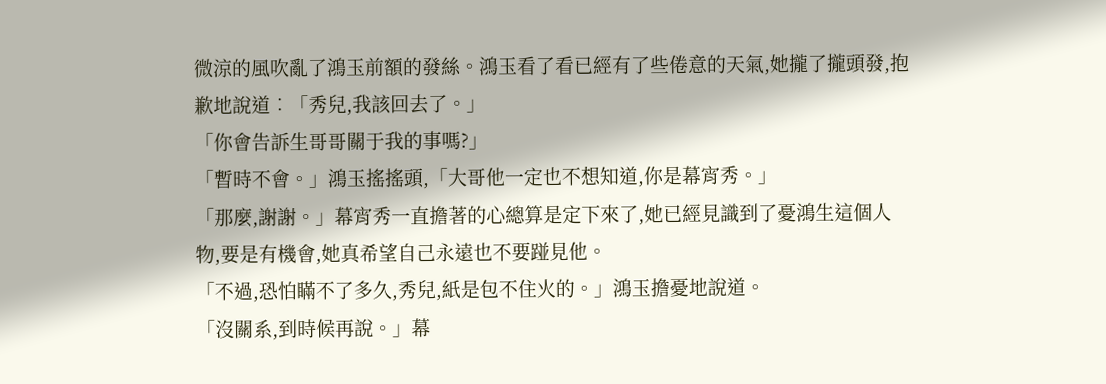微涼的風吹亂了鴻玉前額的發絲。鴻玉看了看已經有了些倦意的天氣,她攏了攏頭發,抱歉地說道︰「秀兒,我該回去了。」
「你會告訴生哥哥關于我的事嗎?」
「暫時不會。」鴻玉搖搖頭,「大哥他一定也不想知道,你是幕宵秀。」
「那麼,謝謝。」幕宵秀一直擔著的心總算是定下來了,她已經見識到了憂鴻生這個人物,要是有機會,她真希望自己永遠也不要踫見他。
「不過,恐怕瞞不了多久,秀兒,紙是包不住火的。」鴻玉擔憂地說道。
「沒關系,到時候再說。」幕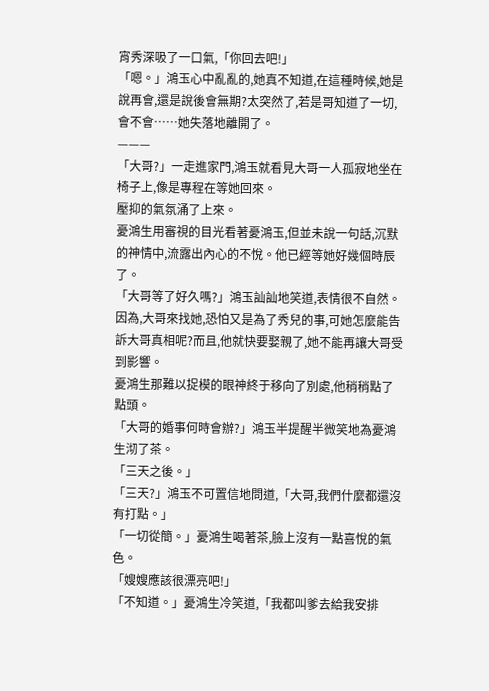宵秀深吸了一口氣,「你回去吧!」
「嗯。」鴻玉心中亂亂的,她真不知道,在這種時候,她是說再會,還是說後會無期?太突然了,若是哥知道了一切,會不會……她失落地離開了。
———
「大哥?」一走進家門,鴻玉就看見大哥一人孤寂地坐在椅子上,像是專程在等她回來。
壓抑的氣氛涌了上來。
憂鴻生用審視的目光看著憂鴻玉,但並未說一句話,沉默的神情中,流露出內心的不悅。他已經等她好幾個時辰了。
「大哥等了好久嗎?」鴻玉訕訕地笑道,表情很不自然。因為,大哥來找她,恐怕又是為了秀兒的事,可她怎麼能告訴大哥真相呢?而且,他就快要娶親了,她不能再讓大哥受到影響。
憂鴻生那難以捉模的眼神終于移向了別處,他稍稍點了點頭。
「大哥的婚事何時會辦?」鴻玉半提醒半微笑地為憂鴻生沏了茶。
「三天之後。」
「三天?」鴻玉不可置信地問道,「大哥,我們什麼都還沒有打點。」
「一切從簡。」憂鴻生喝著茶,臉上沒有一點喜悅的氣色。
「嫂嫂應該很漂亮吧!」
「不知道。」憂鴻生冷笑道,「我都叫爹去給我安排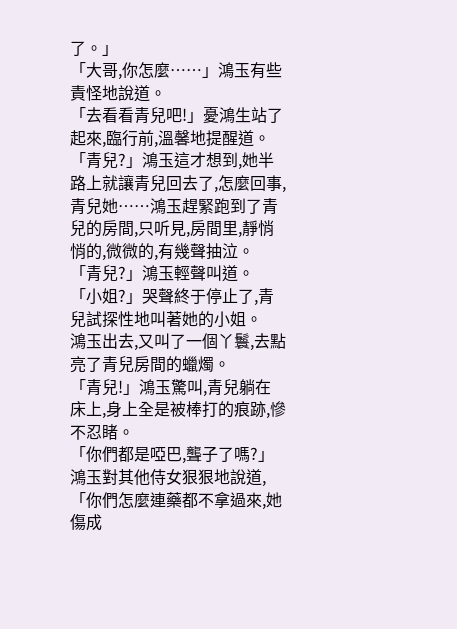了。」
「大哥,你怎麼……」鴻玉有些責怪地說道。
「去看看青兒吧!」憂鴻生站了起來,臨行前,溫馨地提醒道。
「青兒?」鴻玉這才想到,她半路上就讓青兒回去了,怎麼回事,青兒她……鴻玉趕緊跑到了青兒的房間,只听見,房間里,靜悄悄的,微微的,有幾聲抽泣。
「青兒?」鴻玉輕聲叫道。
「小姐?」哭聲終于停止了,青兒試探性地叫著她的小姐。
鴻玉出去,又叫了一個丫鬟,去點亮了青兒房間的蠟燭。
「青兒!」鴻玉驚叫,青兒躺在床上,身上全是被棒打的痕跡,慘不忍睹。
「你們都是啞巴,聾子了嗎?」鴻玉對其他侍女狠狠地說道,「你們怎麼連藥都不拿過來,她傷成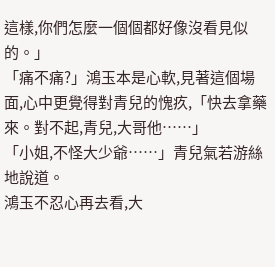這樣,你們怎麼一個個都好像沒看見似的。」
「痛不痛?」鴻玉本是心軟,見著這個場面,心中更覺得對青兒的愧疚,「快去拿藥來。對不起,青兒,大哥他……」
「小姐,不怪大少爺……」青兒氣若游絲地說道。
鴻玉不忍心再去看,大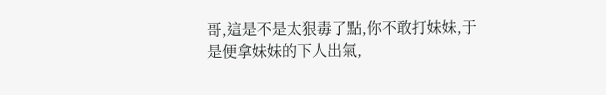哥,這是不是太狠毒了點,你不敢打妹妹,于是便拿妹妹的下人出氣,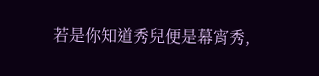若是你知道秀兒便是幕宵秀,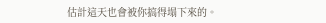估計這天也會被你搞得塌下來的。